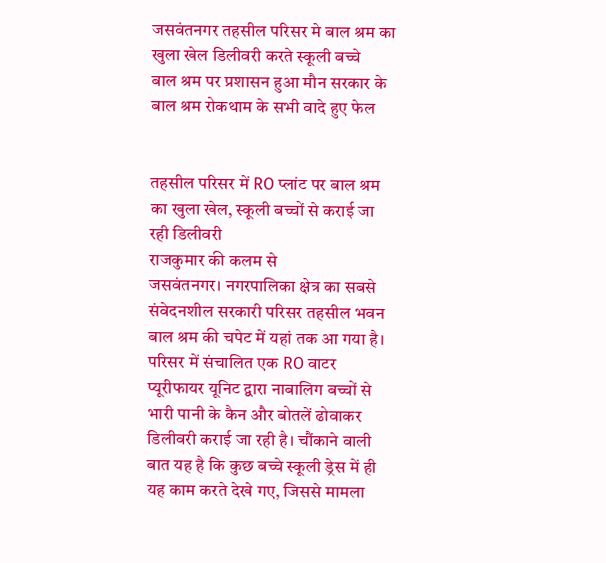जसवंतनगर तहसील परिसर मे बाल श्रम का खुला खेल डिलीवरी करते स्कूली बच्चे
बाल श्रम पर प्रशासन हुआ मौन सरकार के बाल श्रम रोकथाम के सभी वादे हुए फेल


तहसील परिसर में RO प्लांट पर बाल श्रम का खुला खेल, स्कूली बच्चों से कराई जा रही डिलीवरी
राजकुमार की कलम से
जसवंतनगर। नगरपालिका क्षेत्र का सबसे संवेदनशील सरकारी परिसर तहसील भवन बाल श्रम की चपेट में यहां तक आ गया है। परिसर में संचालित एक RO वाटर प्यूरीफायर यूनिट द्वारा नाबालिग बच्चों से भारी पानी के कैन और बोतलें ढोवाकर डिलीवरी कराई जा रही है। चौंकाने वाली बात यह है कि कुछ बच्चे स्कूली ड्रेस में ही यह काम करते देखे गए, जिससे मामला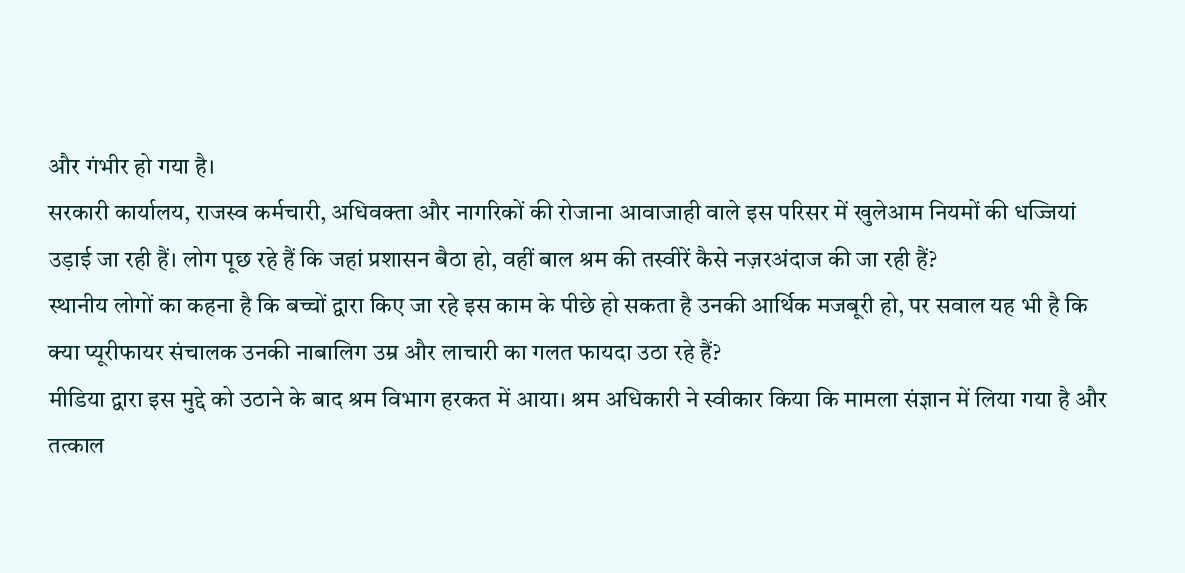और गंभीर हो गया है।
सरकारी कार्यालय, राजस्व कर्मचारी, अधिवक्ता और नागरिकों की रोजाना आवाजाही वाले इस परिसर में खुलेआम नियमों की धज्जियां उड़ाई जा रही हैं। लोग पूछ रहे हैं कि जहां प्रशासन बैठा हो, वहीं बाल श्रम की तस्वीरें कैसे नज़रअंदाज की जा रही हैं?
स्थानीय लोगों का कहना है कि बच्चों द्वारा किए जा रहे इस काम के पीछे हो सकता है उनकी आर्थिक मजबूरी हो, पर सवाल यह भी है कि क्या प्यूरीफायर संचालक उनकी नाबालिग उम्र और लाचारी का गलत फायदा उठा रहे हैं?
मीडिया द्वारा इस मुद्दे को उठाने के बाद श्रम विभाग हरकत में आया। श्रम अधिकारी ने स्वीकार किया कि मामला संज्ञान में लिया गया है और तत्काल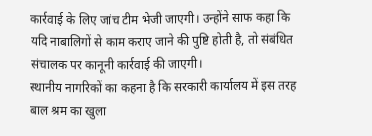कार्रवाई के लिए जांच टीम भेजी जाएगी। उन्होंने साफ कहा कि यदि नाबालिगों से काम कराए जाने की पुष्टि होती है, तो संबंधित संचालक पर कानूनी कार्रवाई की जाएगी।
स्थानीय नागरिकों का कहना है कि सरकारी कार्यालय में इस तरह बाल श्रम का खुला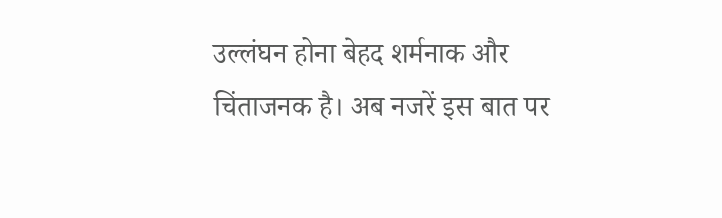उल्लंघन होना बेहद शर्मनाक और चिंताजनक है। अब नजरें इस बात पर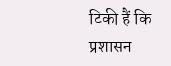टिकी हैं कि प्रशासन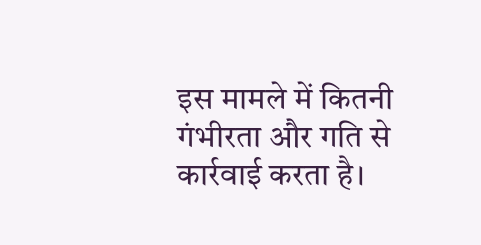इस मामले में कितनी गंभीरता और गति से कार्रवाई करता है।